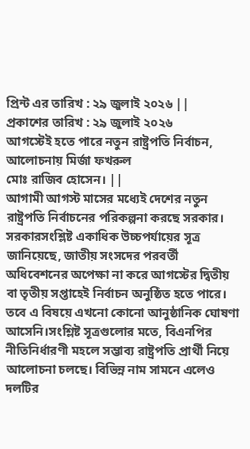প্রিন্ট এর তারিখ : ২৯ জুলাই ২০২৬ ||
প্রকাশের তারিখ : ২৯ জুলাই ২০২৬
আগস্টেই হতে পারে নতুন রাষ্ট্রপতি নির্বাচন, আলোচনায় মির্জা ফখরুল
মোঃ রাজিব হোসেন। ||
আগামী আগস্ট মাসের মধ্যেই দেশের নতুন রাষ্ট্রপতি নির্বাচনের পরিকল্পনা করছে সরকার। সরকারসংশ্লিষ্ট একাধিক উচ্চপর্যায়ের সূত্র জানিয়েছে, জাতীয় সংসদের পরবর্তী অধিবেশনের অপেক্ষা না করে আগস্টের দ্বিতীয় বা তৃতীয় সপ্তাহেই নির্বাচন অনুষ্ঠিত হতে পারে। তবে এ বিষয়ে এখনো কোনো আনুষ্ঠানিক ঘোষণা আসেনি।সংশ্লিষ্ট সূত্রগুলোর মতে, বিএনপির নীতিনির্ধারণী মহলে সম্ভাব্য রাষ্ট্রপতি প্রার্থী নিয়ে আলোচনা চলছে। বিভিন্ন নাম সামনে এলেও দলটির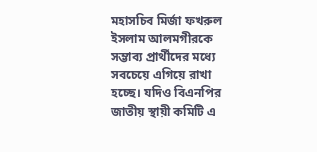মহাসচিব মির্জা ফখরুল ইসলাম আলমগীরকে সম্ভাব্য প্রার্থীদের মধ্যে সবচেয়ে এগিয়ে রাখা হচ্ছে। যদিও বিএনপির জাতীয় স্থায়ী কমিটি এ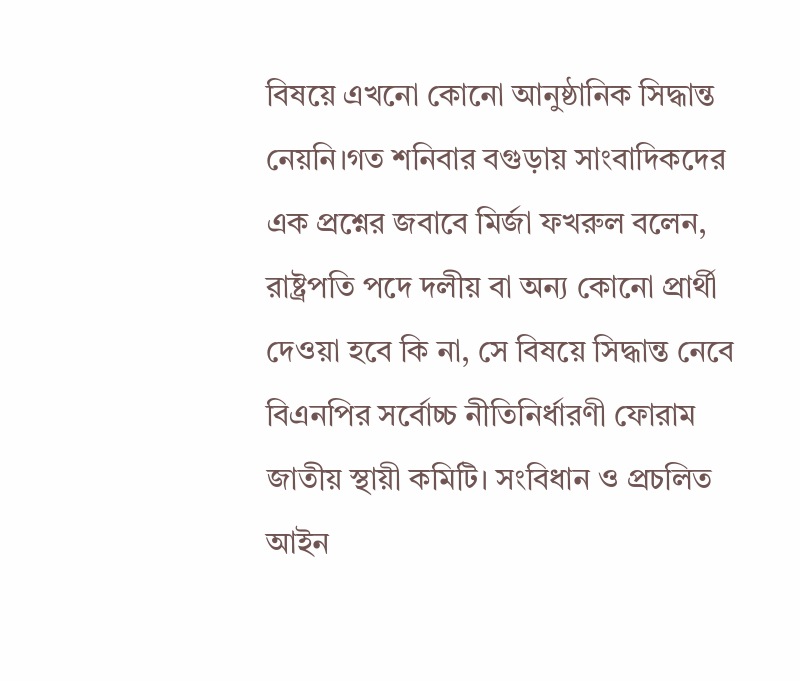বিষয়ে এখনো কোনো আনুষ্ঠানিক সিদ্ধান্ত নেয়নি।গত শনিবার বগুড়ায় সাংবাদিকদের এক প্রশ্নের জবাবে মির্জা ফখরুল বলেন, রাষ্ট্রপতি পদে দলীয় বা অন্য কোনো প্রার্থী দেওয়া হবে কি না, সে বিষয়ে সিদ্ধান্ত নেবে বিএনপির সর্বোচ্চ নীতিনির্ধারণী ফোরাম জাতীয় স্থায়ী কমিটি। সংবিধান ও প্রচলিত আইন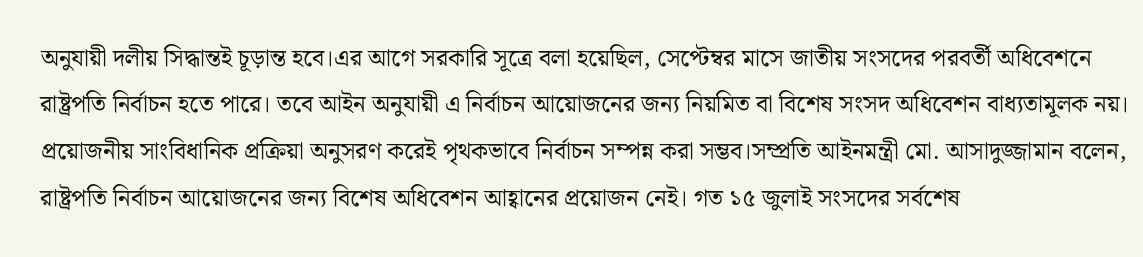অনুযায়ী দলীয় সিদ্ধান্তই চূড়ান্ত হবে।এর আগে সরকারি সূত্রে বলা হয়েছিল, সেপ্টেম্বর মাসে জাতীয় সংসদের পরবর্তী অধিবেশনে রাষ্ট্রপতি নির্বাচন হতে পারে। তবে আইন অনুযায়ী এ নির্বাচন আয়োজনের জন্য নিয়মিত বা বিশেষ সংসদ অধিবেশন বাধ্যতামূলক নয়। প্রয়োজনীয় সাংবিধানিক প্রক্রিয়া অনুসরণ করেই পৃথকভাবে নির্বাচন সম্পন্ন করা সম্ভব।সম্প্রতি আইনমন্ত্রী মো. আসাদুজ্জামান বলেন, রাষ্ট্রপতি নির্বাচন আয়োজনের জন্য বিশেষ অধিবেশন আহ্বানের প্রয়োজন নেই। গত ১৫ জুলাই সংসদের সর্বশেষ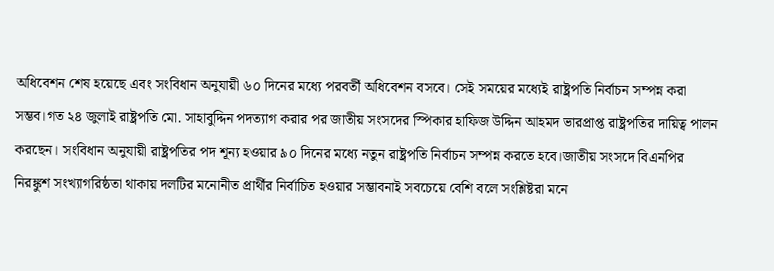অধিবেশন শেষ হয়েছে এবং সংবিধান অনুযায়ী ৬০ দিনের মধ্যে পরবর্তী অধিবেশন বসবে। সেই সময়ের মধ্যেই রাষ্ট্রপতি নির্বাচন সম্পন্ন করা সম্ভব।গত ২৪ জুলাই রাষ্ট্রপতি মো. সাহাবুদ্দিন পদত্যাগ করার পর জাতীয় সংসদের স্পিকার হাফিজ উদ্দিন আহমদ ভারপ্রাপ্ত রাষ্ট্রপতির দায়িত্ব পালন করছেন। সংবিধান অনুযায়ী রাষ্ট্রপতির পদ শূন্য হওয়ার ৯০ দিনের মধ্যে নতুন রাষ্ট্রপতি নির্বাচন সম্পন্ন করতে হবে।জাতীয় সংসদে বিএনপির নিরঙ্কুশ সংখ্যাগরিষ্ঠতা থাকায় দলটির মনোনীত প্রার্থীর নির্বাচিত হওয়ার সম্ভাবনাই সবচেয়ে বেশি বলে সংশ্লিষ্টরা মনে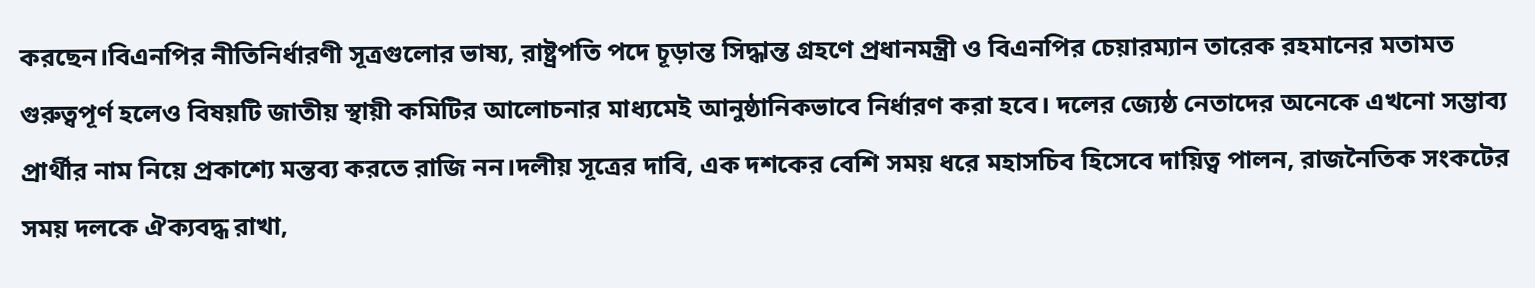করছেন।বিএনপির নীতিনির্ধারণী সূত্রগুলোর ভাষ্য, রাষ্ট্রপতি পদে চূড়ান্ত সিদ্ধান্ত গ্রহণে প্রধানমন্ত্রী ও বিএনপির চেয়ারম্যান তারেক রহমানের মতামত গুরুত্বপূর্ণ হলেও বিষয়টি জাতীয় স্থায়ী কমিটির আলোচনার মাধ্যমেই আনুষ্ঠানিকভাবে নির্ধারণ করা হবে। দলের জ্যেষ্ঠ নেতাদের অনেকে এখনো সম্ভাব্য প্রার্থীর নাম নিয়ে প্রকাশ্যে মন্তব্য করতে রাজি নন।দলীয় সূত্রের দাবি, এক দশকের বেশি সময় ধরে মহাসচিব হিসেবে দায়িত্ব পালন, রাজনৈতিক সংকটের সময় দলকে ঐক্যবদ্ধ রাখা,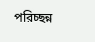পরিচ্ছন্ন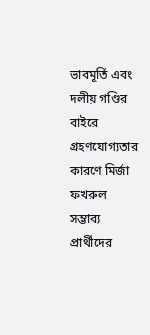ভাবমূর্তি এবং দলীয় গণ্ডির বাইরে গ্রহণযোগ্যতার কারণে মির্জা ফখরুল সম্ভাব্য প্রার্থীদের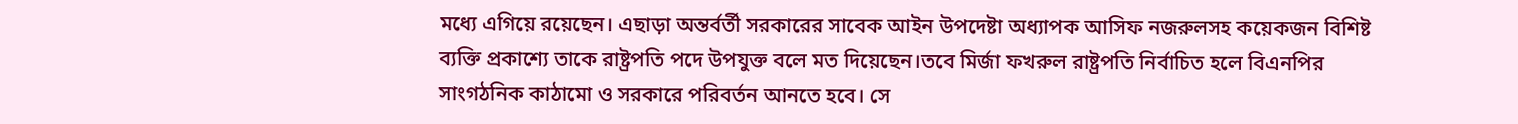মধ্যে এগিয়ে রয়েছেন। এছাড়া অন্তর্বর্তী সরকারের সাবেক আইন উপদেষ্টা অধ্যাপক আসিফ নজরুলসহ কয়েকজন বিশিষ্ট ব্যক্তি প্রকাশ্যে তাকে রাষ্ট্রপতি পদে উপযুক্ত বলে মত দিয়েছেন।তবে মির্জা ফখরুল রাষ্ট্রপতি নির্বাচিত হলে বিএনপির সাংগঠনিক কাঠামো ও সরকারে পরিবর্তন আনতে হবে। সে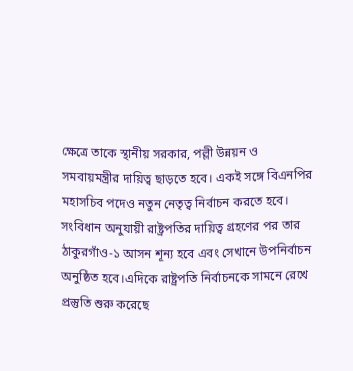ক্ষেত্রে তাকে স্থানীয় সরকার, পল্লী উন্নয়ন ও সমবায়মন্ত্রীর দায়িত্ব ছাড়তে হবে। একই সঙ্গে বিএনপির মহাসচিব পদেও নতুন নেতৃত্ব নির্বাচন করতে হবে। সংবিধান অনুযায়ী রাষ্ট্রপতির দায়িত্ব গ্রহণের পর তার ঠাকুরগাঁও-১ আসন শূন্য হবে এবং সেখানে উপনির্বাচন অনুষ্ঠিত হবে।এদিকে রাষ্ট্রপতি নির্বাচনকে সামনে রেখে প্রস্তুতি শুরু করেছে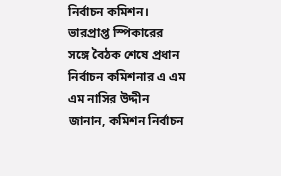নির্বাচন কমিশন। ভারপ্রাপ্ত স্পিকারের সঙ্গে বৈঠক শেষে প্রধান নির্বাচন কমিশনার এ এম এম নাসির উদ্দীন জানান, কমিশন নির্বাচন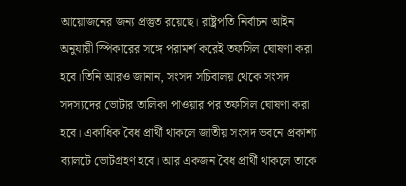আয়োজনের জন্য প্রস্তুত রয়েছে। রাষ্ট্রপতি নির্বাচন আইন অনুযায়ী স্পিকারের সঙ্গে পরামর্শ করেই তফসিল ঘোষণা করা হবে।তিনি আরও জানান, সংসদ সচিবালয় থেকে সংসদ সদস্যদের ভোটার তালিকা পাওয়ার পর তফসিল ঘোষণা করা হবে। একাধিক বৈধ প্রার্থী থাকলে জাতীয় সংসদ ভবনে প্রকাশ্য ব্যালটে ভোটগ্রহণ হবে। আর একজন বৈধ প্রার্থী থাকলে তাকে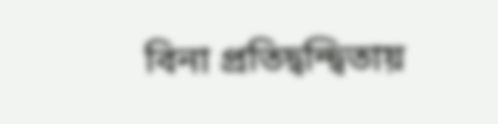বিনা প্রতিদ্বন্দ্বিতায়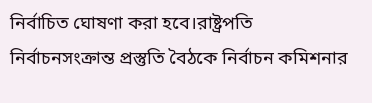নির্বাচিত ঘোষণা করা হবে।রাষ্ট্রপতি নির্বাচনসংক্রান্ত প্রস্তুতি বৈঠকে নির্বাচন কমিশনার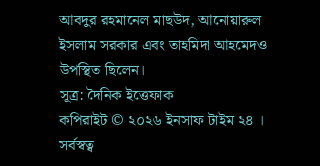আবদুর রহমানেল মাছউদ, আনোয়ারুল ইসলাম সরকার এবং তাহমিদা আহমেদও উপস্থিত ছিলেন।
সূত্র: দৈনিক ইত্তেফাক
কপিরাইট © ২০২৬ ইনসাফ টাইম ২৪ । সর্বস্বত্ব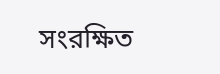সংরক্ষিত